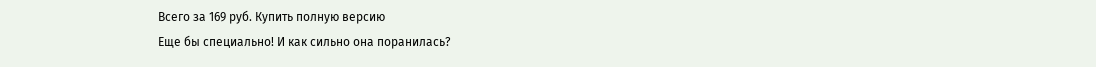Всего за 169 руб. Купить полную версию
Еще бы специально! И как сильно она поранилась?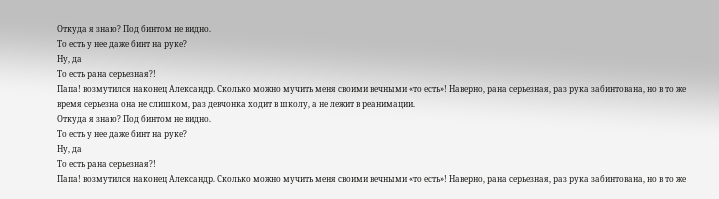Откуда я знаю? Под бинтом не видно.
То есть у нее даже бинт на руке?
Ну, да
То есть рана серьезная?!
Папа! возмутился наконец Александр. Сколько можно мучить меня своими вечными «то есть»! Наверно, рана серьезная, раз рука забинтована, но в то же время серьезна она не слишком, раз девчонка ходит в школу, а не лежит в реанимации.
Откуда я знаю? Под бинтом не видно.
То есть у нее даже бинт на руке?
Ну, да
То есть рана серьезная?!
Папа! возмутился наконец Александр. Сколько можно мучить меня своими вечными «то есть»! Наверно, рана серьезная, раз рука забинтована, но в то же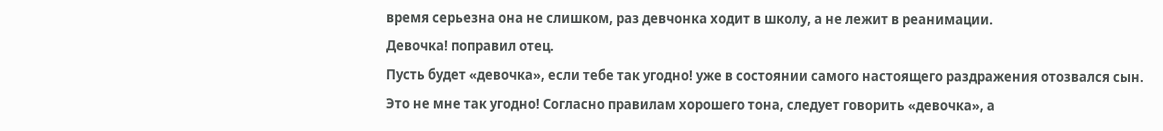время серьезна она не слишком, раз девчонка ходит в школу, а не лежит в реанимации.
Девочка! поправил отец.
Пусть будет «девочка», если тебе так угодно! уже в состоянии самого настоящего раздражения отозвался сын.
Это не мне так угодно! Согласно правилам хорошего тона, следует говорить «девочка», а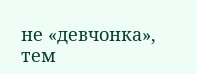не «девчонка», тем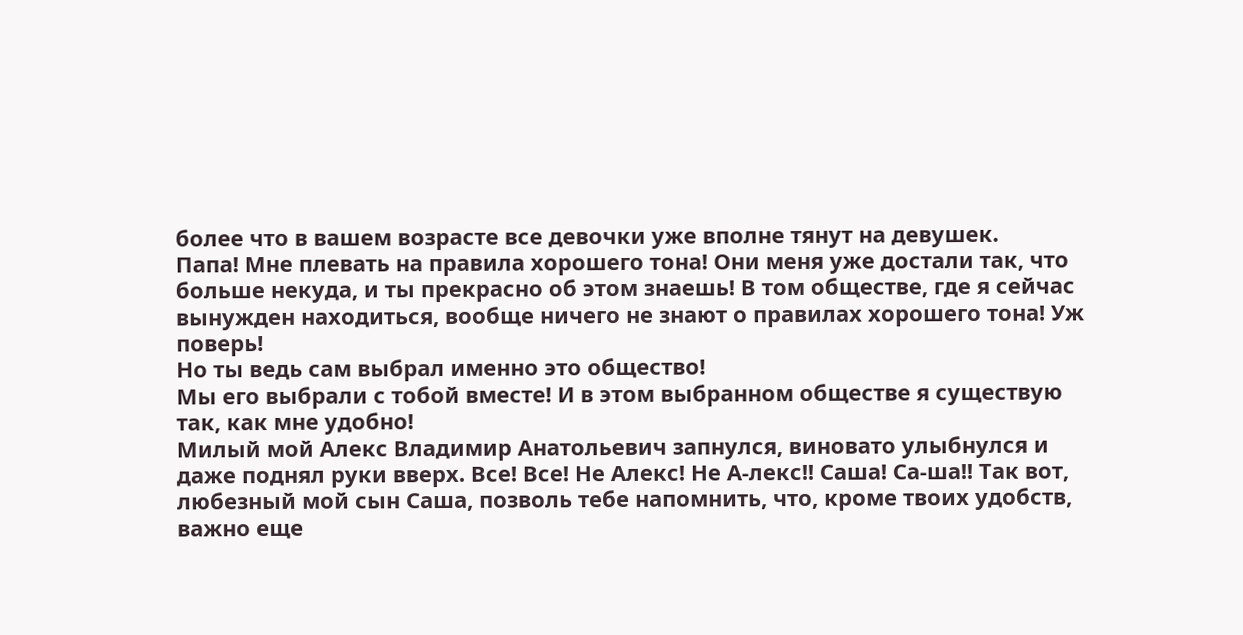более что в вашем возрасте все девочки уже вполне тянут на девушек.
Папа! Мне плевать на правила хорошего тона! Они меня уже достали так, что больше некуда, и ты прекрасно об этом знаешь! В том обществе, где я сейчас вынужден находиться, вообще ничего не знают о правилах хорошего тона! Уж поверь!
Но ты ведь сам выбрал именно это общество!
Мы его выбрали с тобой вместе! И в этом выбранном обществе я существую так, как мне удобно!
Милый мой Алекс Владимир Анатольевич запнулся, виновато улыбнулся и даже поднял руки вверх. Все! Все! Не Алекс! Не А-лекс!! Саша! Са-ша!! Так вот, любезный мой сын Саша, позволь тебе напомнить, что, кроме твоих удобств, важно еще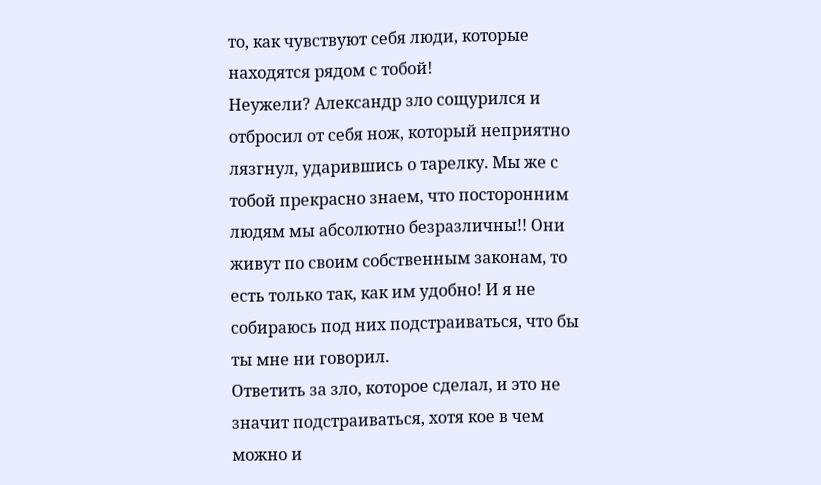то, как чувствуют себя люди, которые находятся рядом с тобой!
Неужели? Александр зло сощурился и отбросил от себя нож, который неприятно лязгнул, ударившись о тарелку. Мы же с тобой прекрасно знаем, что посторонним людям мы абсолютно безразличны!! Они живут по своим собственным законам, то есть только так, как им удобно! И я не собираюсь под них подстраиваться, что бы ты мне ни говорил.
Ответить за зло, которое сделал, и это не значит подстраиваться, хотя кое в чем можно и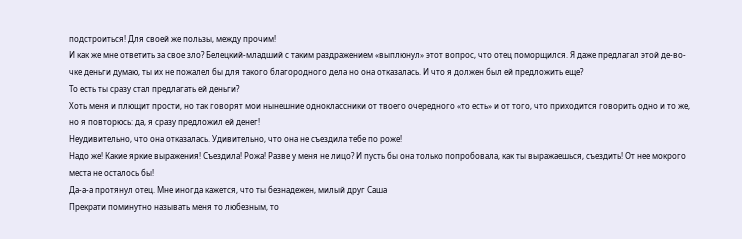подстроиться! Для своей же пользы, между прочим!
И как же мне ответить за свое зло? Белецкий-младший с таким раздражением «выплюнул» этот вопрос, что отец поморщился. Я даже предлагал этой де-во-чке деньги думаю, ты их не пожалел бы для такого благородного дела но она отказалась. И что я должен был ей предложить еще?
То есть ты сразу стал предлагать ей деньги?
Хоть меня и плющит прости, но так говорят мои нынешние одноклассники от твоего очередного «то есть» и от того, что приходится говорить одно и то же, но я повторюсь: да, я сразу предложил ей денег!
Неудивительно, что она отказалась. Удивительно, что она не съездила тебе по роже!
Надо же! Какие яркие выражения! Съездила! Рожа! Разве у меня не лицо? И пусть бы она только попробовала, как ты выражаешься, съездить! От нее мокрого места не осталось бы!
Да-а-а протянул отец. Мне иногда кажется, что ты безнадежен, милый друг Саша
Прекрати поминутно называть меня то любезным, то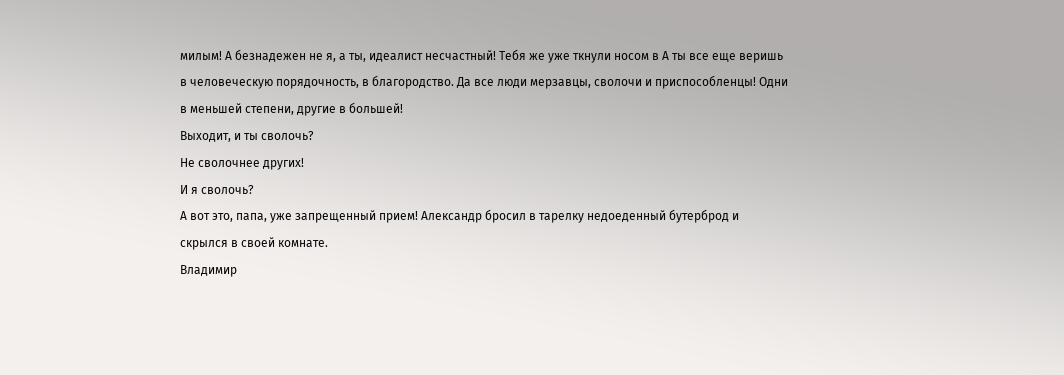милым! А безнадежен не я, а ты, идеалист несчастный! Тебя же уже ткнули носом в А ты все еще веришь в человеческую порядочность, в благородство. Да все люди мерзавцы, сволочи и приспособленцы! Одни в меньшей степени, другие в большей!
Выходит, и ты сволочь?
Не сволочнее других!
И я сволочь?
А вот это, папа, уже запрещенный прием! Александр бросил в тарелку недоеденный бутерброд и скрылся в своей комнате.
Владимир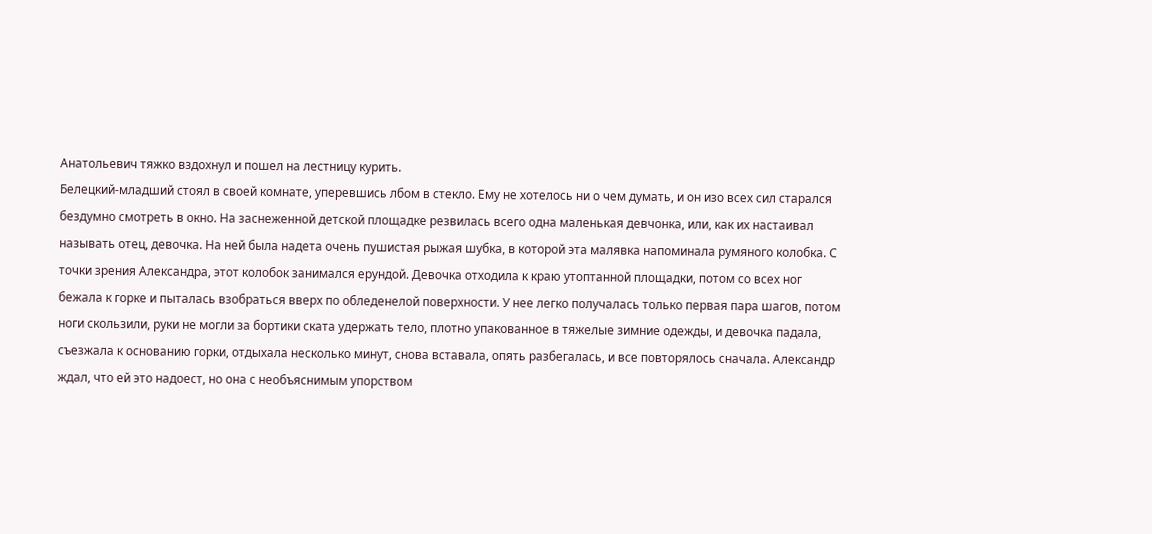Анатольевич тяжко вздохнул и пошел на лестницу курить.
Белецкий-младший стоял в своей комнате, уперевшись лбом в стекло. Ему не хотелось ни о чем думать, и он изо всех сил старался бездумно смотреть в окно. На заснеженной детской площадке резвилась всего одна маленькая девчонка, или, как их настаивал называть отец, девочка. На ней была надета очень пушистая рыжая шубка, в которой эта малявка напоминала румяного колобка. С точки зрения Александра, этот колобок занимался ерундой. Девочка отходила к краю утоптанной площадки, потом со всех ног бежала к горке и пыталась взобраться вверх по обледенелой поверхности. У нее легко получалась только первая пара шагов, потом ноги скользили, руки не могли за бортики ската удержать тело, плотно упакованное в тяжелые зимние одежды, и девочка падала, съезжала к основанию горки, отдыхала несколько минут, снова вставала, опять разбегалась, и все повторялось сначала. Александр ждал, что ей это надоест, но она с необъяснимым упорством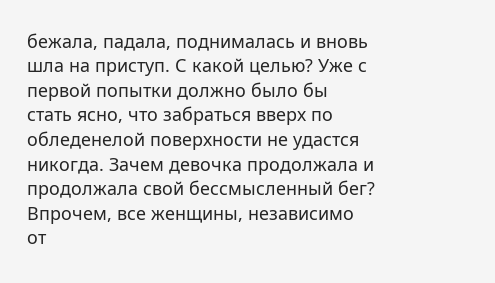бежала, падала, поднималась и вновь шла на приступ. С какой целью? Уже с первой попытки должно было бы стать ясно, что забраться вверх по обледенелой поверхности не удастся никогда. Зачем девочка продолжала и продолжала свой бессмысленный бег? Впрочем, все женщины, независимо от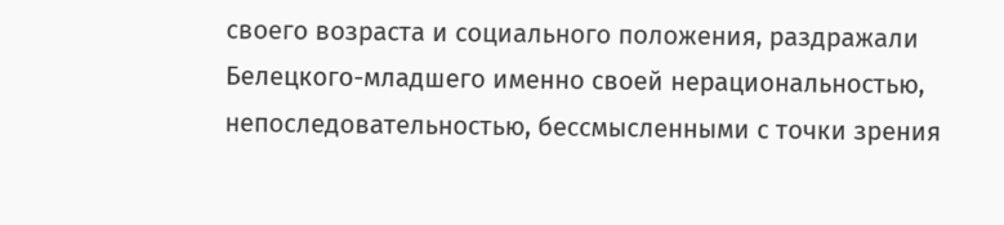своего возраста и социального положения, раздражали Белецкого-младшего именно своей нерациональностью, непоследовательностью, бессмысленными с точки зрения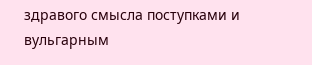здравого смысла поступками и вульгарным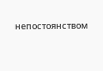непостоянством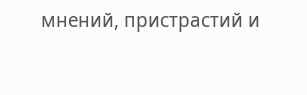мнений, пристрастий и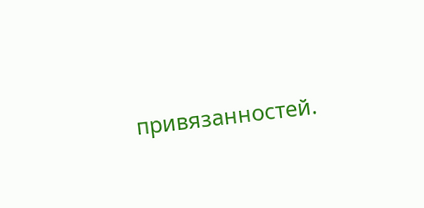привязанностей.